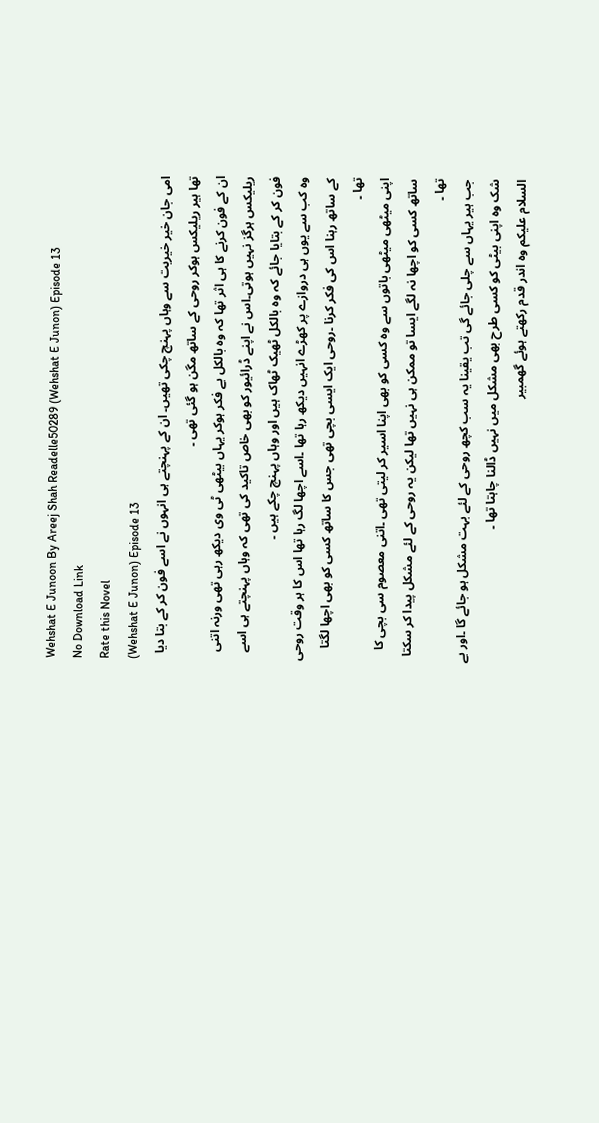Wehshat E Junoon By Areej Shah Readelle50289 (Wehshat E Junon) Episode 13
No Download Link
Rate this Novel
(Wehshat E Junon) Episode 13
امی جان خیر خیریت سے وہاں پہنچ چکی تھیں۔ ان کے پہنچتے ہی انہوں نے اسے فون کر کے بتا دیا تھا ہیر ریلیکس ہوکر روحی کے ساتھ مگن ہو گئی تھی ۔
ان کے فون کرنے کا ہی اثر تھا کہ وہ بالکل بے فکر ہوکر یہاں بیٹھی ٹی وی دیکھ رہی تھی ورنہ اتنی ریلیکس ہرگز نہیں ہوتی۔اس نے اپنے ڈرائیور کو بھی خاص تاکید کی تھی کہ وہاں پہنچتے ہی اسے فون کر کے بتایا جائے کہ وہ بالکل ٹھیک ٹھاک ہیں اور وہاں پہنچ چکے ہیں ۔
وہ کب سے یوں ہی دروازے پر کھڑے انہیں دیکھ رہا تھا ۔اسے اچھا لگ رہا تھا اس کا ہر وقت روحی کے ساتھ رہنا اس کی فکر کرنا ۔روحی ایک ایسی بچی تھی جس کا ساتھ کسی کو بھی اچھا لگتا تھا ۔
اپنی میٹھی میٹھی باتوں سے وہ کسی کو بھی اپنا اسیر کر لیتی تھی ۔اتنی معصوم سی بچی کا ساتھ کسی کو اچھا نہ لگے ایسا تو ممکن ہی نہیں تھا لیکن یہ روحی کے لئے مشکل پیدا کر سکتا تھا ۔
جب ہیر یہاں سے چلی جائے گی تب یقینا یہ سب کچھ روحی کے لئے بہت مشکل ہو جائے گا ۔اور بے شک وہ اپنی بیٹی کو کسی طرح بھی مشکل میں نہیں ڈالنا چاہتا تھا ۔
السلام علیکم وہ اندر قدم رکھتے ہوئے گھمبیر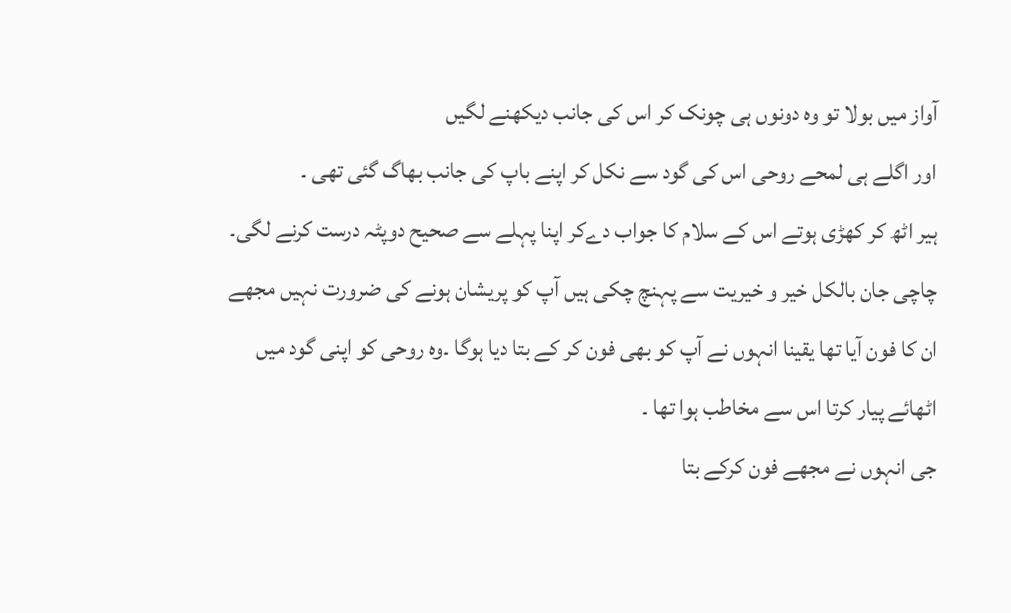آواز میں بولا تو وہ دونوں ہی چونک کر اس کی جانب دیکھنے لگیں
اور اگلے ہی لمحے روحی اس کی گود سے نکل کر اپنے باپ کی جانب بھاگ گئی تھی ۔
ہیر اٹھ کر کھڑی ہوتے اس کے سلام کا جواب دےکر اپنا پہلے سے صحیح دوپٹہ درست کرنے لگی۔
چاچی جان بالکل خیر و خیریت سے پہنچ چکی ہیں آپ کو پریشان ہونے کی ضرورت نہیں مجھے ان کا فون آیا تھا یقینا انہوں نے آپ کو بھی فون کر کے بتا دیا ہوگا ۔وہ روحی کو اپنی گود میں اٹھائے پیار کرتا اس سے مخاطب ہوا تھا ۔
جی انہوں نے مجھے فون کرکے بتا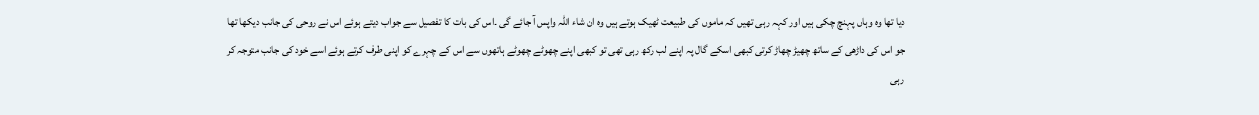دیا تھا وہ وہاں پہنچ چکی ہیں اور کہہ رہی تھیں کہ ماموں کی طبیعت ٹھیک ہوتے ہیں وہ ان شاء اللہ واپس آ جائے گی ۔اس کی بات کا تفصیل سے جواب دیتے ہوئے اس نے روحی کی جانب دیکھا تھا
جو اس کی داڑھی کے ساتھ چھیڑ چھاڑ کرتی کبھی اسکے گال پہ اپنے لب رکھ رہی تھی تو کبھی اپنے چھوٹے چھوٹے ہاتھوں سے اس کے چہرے کو اپنی طرف کرتے ہوئے اسے خود کی جانب متوجہ کر رہی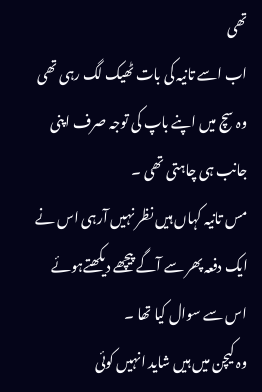تھی
اب اسے تانیہ کی بات ٹھیک لگ رہی تھی وہ سچ میں اپنے باپ کی توجہ صرف اپنی جانب ہی چاہتی تھی ۔
مس تانیہ کہاں ہیں نظر نہیں آرہی اس نے ایک دفعہ پھر سے آگے پیچھے دیکھتےہوئے اس سے سوال کیا تھا ۔
وہ کیچن میں ہیں شاید انہیں کوئی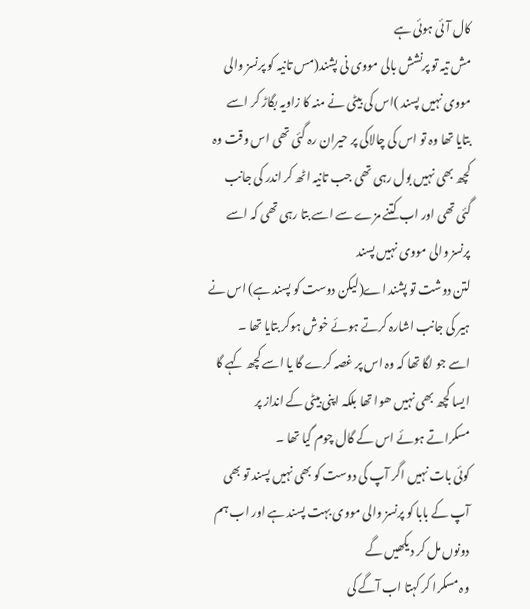کال آئی ہوئی ہے
مش تیہ تو پرنشش بالی مووی نی پشند(مس تانیہ کو پرنسز والی مووی نہیں پسند )اس کی بیٹی نے منہ کا زاویہ بگاڑ کر اسے بتایا تھا وہ تو اس کی چالاکی پر حیران رہ گئی تھی اس وقت وہ کچھ بھی نہیں بول رہی تھی جب تانیہ اٹھ کر اندر کی جانب گئی تھی اور اب کتنے مزے سے اسے بتا رہی تھی کہ اسے پرنسز والی مووی نہیں پسند
لتن دوشت تو پشند اے(لیکن دوست کو پسند ہے) اس نے ہیر کی جانب اشارہ کرتے ہوئے خوش ہوکر بتایا تھا ۔
اسے جو لگا تھا کہ وہ اس پر غصہ کرے گا یا اسے کچھ کہے گا ایسا کچھ بھی نہیں ھوا تھا بلکہ اپنی بیٹی کے انداز پر مسکراتے ہوئے اس کے گال چوم گیا تھا ۔
کوئی بات نہیں اگر آپ کی دوست کو بھی نہیں پسند تو بھی آپ کے بابا کو پرنسز والی مووی بہت پسند ہے اور اب ہم دونوں مل کر دیکھیں گے
وہ مسکرا کر کہتا اب آگے کی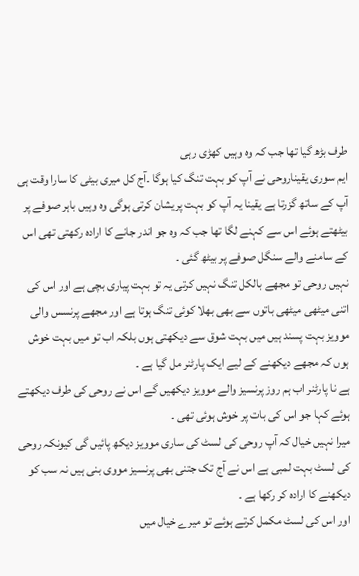طرف بڑھ گیا تھا جب کہ وہ وہیں کھڑی رہی
ایم سوری یقیناروحی نے آپ کو بہت تنگ کیا ہوگا ۔آج کل میری بیٹی کا سارا وقت ہی آپ کے ساتھ گزرتا ہے یقینا یہ آپ کو بہت پریشان کرتی ہوگی وہ وہیں باہر صوفے پر بیٹھتے ہوئے اس سے کہنے لگا تھا جب کہ وہ جو اندر جانے کا ارادہ رکھتی تھی اس کے سامنے والے سنگل صوفے پر بیٹھ گئی ۔
نہیں روحی تو مجھے بالکل تنگ نہیں کرتی یہ تو بہت پیاری بچی ہے اور اس کی اتنی میٹھی میٹھی باتوں سے بھی بھلا کوئی تنگ ہوتا ہے اور مجھے پرنسس والی موویز بہت پسند ہیں میں بہت شوق سے دیکھتی ہوں بلکہ اب تو میں بہت خوش ہوں کہ مجھے دیکھنے کے لیے ایک پارٹنر مل گیا ہے ۔
ہے نا پارٹنر اب ہم روز پرنسیز والے موویز دیکھیں گے اس نے روحی کی طرف دیکھتے ہوئے کہا جو اس کی بات پر خوش ہوئی تھی ۔
میرا نہیں خیال کہ آپ روحی کی لسٹ کی ساری موویز دیکھ پائیں گی کیونکہ روحی کی لسٹ بہت لمبی ہے اس نے آج تک جتنی بھی پرنسیز مووی بنی ہیں نہ سب کو دیکھنے کا ارادہ کر رکھا ہے ۔
اور اس کی لسٹ مکمل کرتے ہوئے تو میرے خیال میں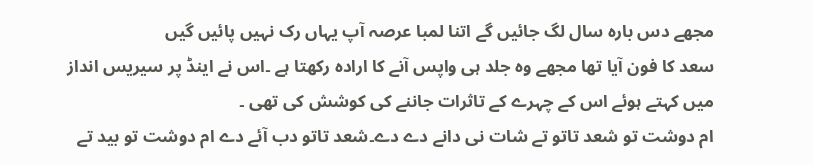مجھے دس بارہ سال لگ جائیں گے اتنا لمبا عرصہ آپ یہاں رک نہیں پائیں گیں
سعد کا فون آیا تھا مجھے وہ جلد ہی واپس آنے کا ارادہ رکھتا ہے ۔اس نے اینڈ پر سیریس انداز میں کہتے ہوئے اس کے چہرے کے تاثرات جاننے کی کوشش کی تھی ۔
ام دوشت تو شعد تاتو تے شات نی دانے دے دے۔شعد تاتو دب آئے دے ام دوشت تو بید تے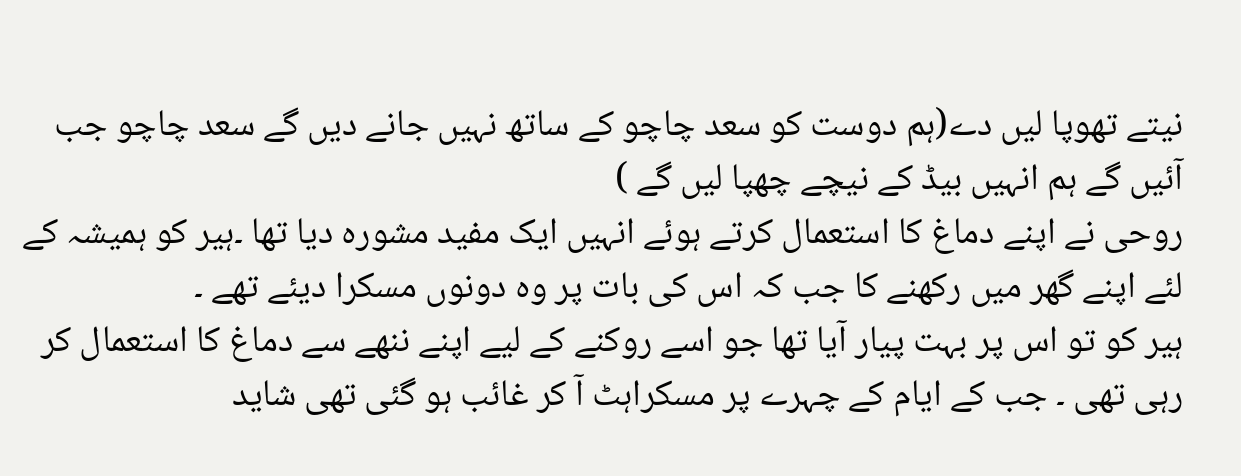نیتے تھوپا لیں دے(ہم دوست کو سعد چاچو کے ساتھ نہیں جانے دیں گے سعد چاچو جب آئیں گے ہم انہیں بیڈ کے نیچے چھپا لیں گے )
روحی نے اپنے دماغ کا استعمال کرتے ہوئے انہیں ایک مفید مشورہ دیا تھا ۔ہیر کو ہمیشہ کے لئے اپنے گھر میں رکھنے کا جب کہ اس کی بات پر وہ دونوں مسکرا دیئے تھے ۔
ہیر کو تو اس پر بہت پیار آیا تھا جو اسے روکنے کے لیے اپنے ننھے سے دماغ کا استعمال کر رہی تھی ۔ جب کے ایام کے چہرے پر مسکراہٹ آ کر غائب ہو گئی تھی شاید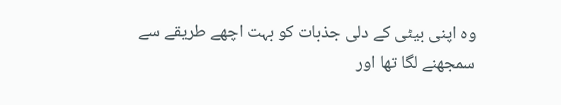وہ اپنی بیٹی کے دلی جذبات کو بہت اچھے طریقے سے سمجھنے لگا تھا اور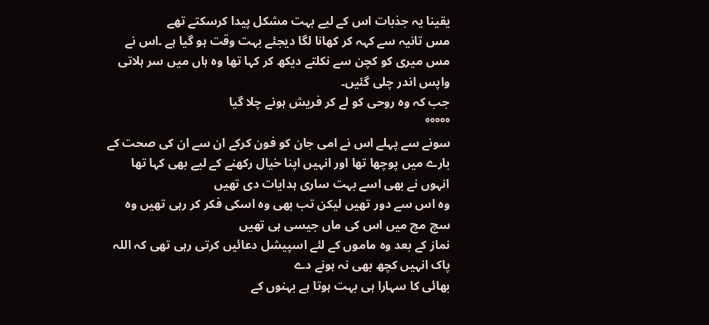یقینا یہ جذبات اس کے لیے بہت مشکل پیدا کرسکتے تھے
مس تانیہ سے کہہ کر کھانا لگا دیجئے بہت وقت ہو گیا ہے ۔اس نے مس میری کو کچن سے نکلتے دیکھ کر کہا تھا وہ ہاں میں سر ہلاتی واپس اندر چلی گئیں۔
جب کہ وہ روحی کو لے کر فریش ہونے چلا گیا
°°°°°
سونے سے پہلے اس نے امی جان کو فون کرکے ان سے ان کی صحت کے بارے میں پوچھا تھا اور انہیں اپنا خیال رکھنے کے لیے بھی کہا تھا انہوں نے بھی اسے بہت ساری ہدایات دی تھیں
وہ اس سے دور تھیں لیکن تب بھی وہ اسکی فکر کر رہی تھیں وہ سچ مچ میں اس کی ماں جیسی ہی تھیں
نماز کے بعد وہ ماموں کے لئے اسپیشل دعائیں کرتی رہی تھی کہ اللہ پاک انہیں کچھ بھی نہ ہونے دے
بھائی کا سہارا ہی بہت ہوتا ہے بہنوں کے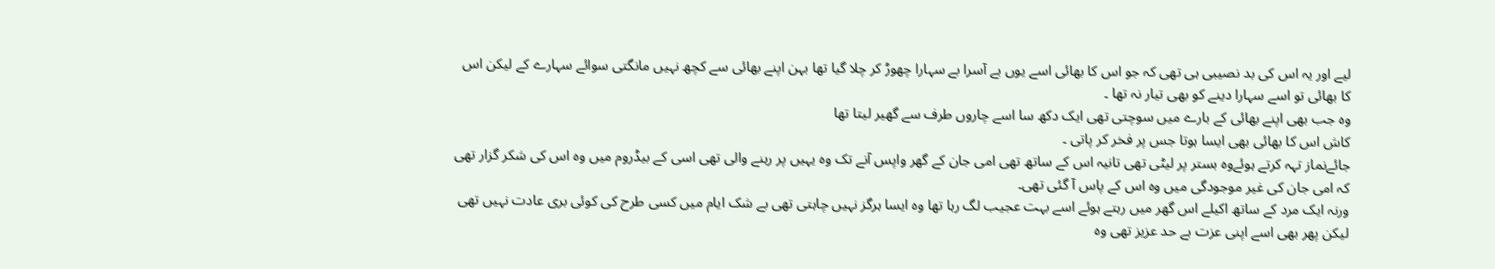لیے اور یہ اس کی بد نصیبی ہی تھی کہ جو اس کا بھائی اسے یوں بے آسرا بے سہارا چھوڑ کر چلا گیا تھا بہن اپنے بھائی سے کچھ نہیں مانگتی سوائے سہارے کے لیکن اس کا بھائی تو اسے سہارا دینے کو بھی تیار نہ تھا ۔
وہ جب بھی اپنے بھائی کے بارے میں سوچتی تھی ایک دکھ سا اسے چاروں طرف سے گھیر لیتا تھا
کاش اس کا بھائی بھی ایسا ہوتا جس پر فخر کر پاتی ۔
جائےنماز تہہ کرتے ہوئےوہ بستر پر لیٹی تھی تانیہ اس کے ساتھ تھی امی جان کے گھر واپس آنے تک وہ یہیں پر رہنے والی تھی اسی کے بیڈروم میں وہ اس کی شکر گزار تھی کہ امی جان کی غیر موجودگی میں وہ اس کے پاس آ گئی تھی۔
ورنہ ایک مرد کے ساتھ اکیلے اس گھر میں رہتے ہوئے اسے بہت عجیب لگ رہا تھا وہ ایسا ہرگز نہیں چاہتی تھی بے شک ایام میں کسی طرح کی کوئی بری عادت نہیں تھی لیکن پھر بھی اسے اپنی عزت بے حد عزیز تھی وہ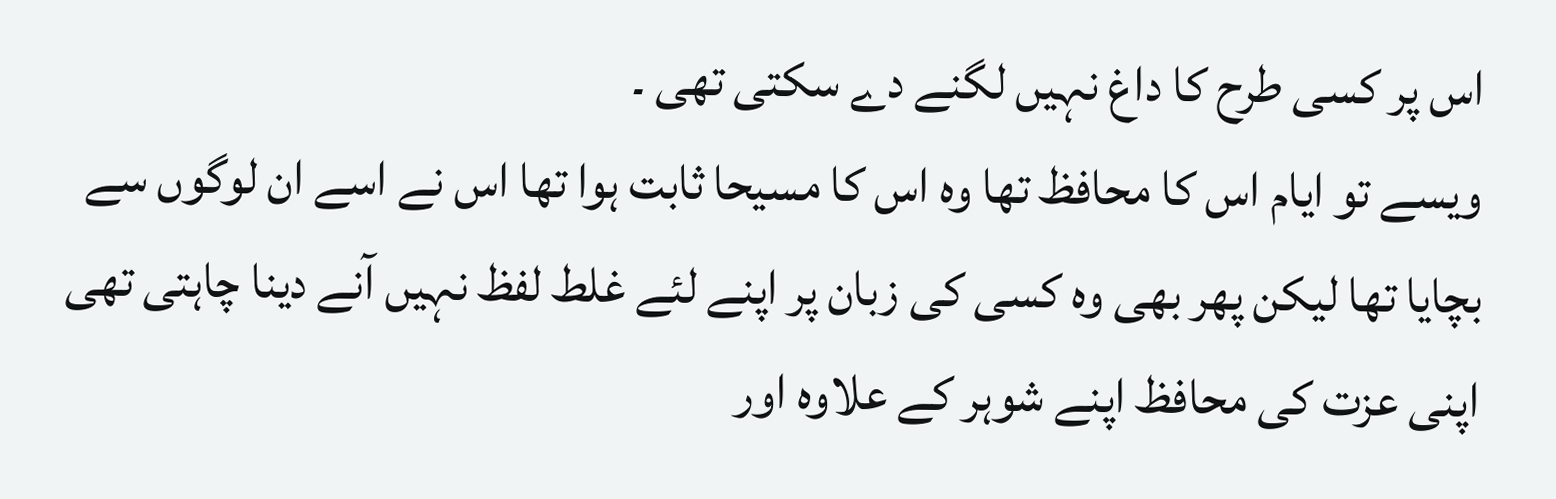اس پر کسی طرح کا داغ نہیں لگنے دے سکتی تھی ۔
ویسے تو ایام اس کا محافظ تھا وہ اس کا مسیحا ثابت ہوا تھا اس نے اسے ان لوگوں سے بچایا تھا لیکن پھر بھی وہ کسی کی زبان پر اپنے لئے غلط لفظ نہیں آنے دینا چاہتی تھی اپنی عزت کی محافظ اپنے شوہر کے علاوہ اور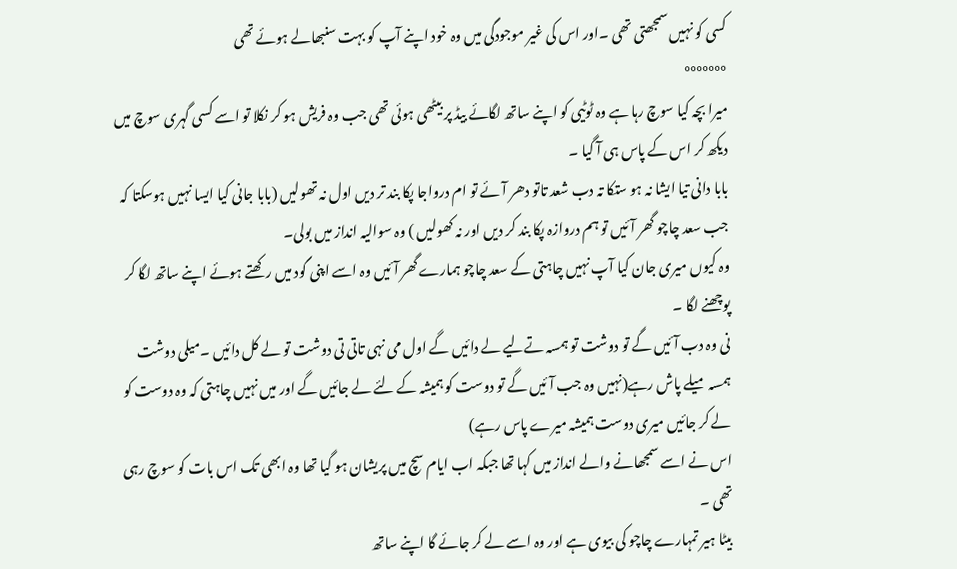کسی کو نہیں سمجھتی تھی ۔اور اس کی غیر موجودگی میں وہ خود اپنے آپ کو بہت سنبھالے ہوئے تھی
°°°°°°°
میرا بچہ کیا سوچ رہا ہے وہ ٹوٹیی کو اپنے ساتھ لگائے بیڈ پر بیٹھی ہوئی تھی جب وہ فریش ہو کر نکلا تو اسے کسی گہری سوچ میں دیکھ کر اس کے پاس ہی آ گیا ۔
بابا دانی تیا ایشا نہ ہو ستکا تہ دب شعد تاتو دھر آئے تو ام درواجا پکا بند تر دیں اول نہ تھولیں (بابا جانی کیا ایسا نہیں ہوسکتا کہ جب سعد چاچو گھر آئیں تو ہم دروازہ پکا بند کر دیں اور نہ کھولیں ) وہ سوالیہ انداز میں بولی۔
وہ کیوں میری جان کیا آپ نہیں چاہتی کے سعد چاچو ہمارے گھر آئیں وہ اسے اپنی گود میں رکھتے ہوئے اپنے ساتھ لگا کر پوچھنے لگا ۔
نی وہ دب آئیں گے تو دوشت تو ہمسہ تےلیے لے دائیں گے اول می نہی تاتی تی دوشت تو لے کل دائیں ۔میلی دوشت ہمسہ میلے پاش رہے(نہیں وہ جب آئیں گے تو دوست کو ہمیشہ کے لئے لے جائیں گے اور میں نہیں چاہتی کہ وہ دوست کو لے کر جائیں میری دوست ہمیشہ میرے پاس رہے)
اس نے اسے سمجھانے والے انداز میں کہا تھا جبکہ اب ایام سچ میں پریشان ہو گیا تھا وہ ابھی تک اس بات کو سوچ رہی تھی ۔
بیٹا ہیر تمہارے چاچو کی بیوی ہے اور وہ اسے لے کر جائے گا اپنے ساتھ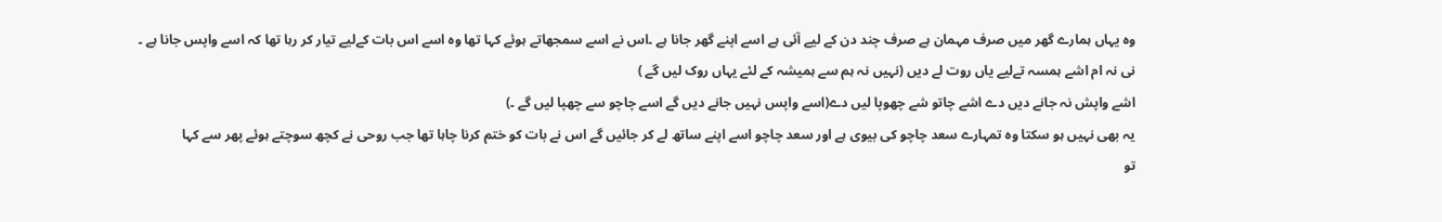وہ یہاں ہمارے گھر میں صرف مہمان ہے صرف چند دن کے لیے آئی ہے اسے اپنے گھر جانا ہے ۔اس نے اسے سمجھاتے ہوئے کہا تھا وہ اسے اس بات کےلیے تیار کر رہا تھا کہ اسے واپس جانا ہے ۔
نی نہ ام اشے ہمسہ تےلیے یاں روت لے دیں (نہیں نہ ہم سے ہمیشہ کے لئے یہاں روک لیں گے )
اشے واپش نہ جانے دیں دے اشے چاتو شے چھوپا لیں دے(اسے واپس نہیں جانے دیں گے اسے چاچو سے چھپا لیں گے ۔)
یہ بھی نہیں ہو سکتا وہ تمہارے سعد چاچو کی بیوی ہے اور سعد چاچو اسے اپنے ساتھ لے کر جائیں گے اس نے بات کو ختم کرنا چاہا تھا جب روحی نے کچھ سوچتے ہوئے پھر سے کہا
تو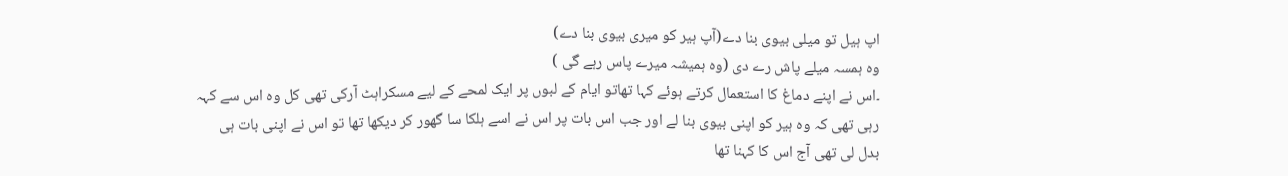اپ ہیل تو میلی بیوی بنا دے(آپ ہیر کو میری بیوی بنا دے)
وہ ہمسہ میلے پاش رے دی (وہ ہمیشہ میرے پاس رہے گی )
۔اس نے اپنے دماغ کا استعمال کرتے ہوئے کہا تھاتو ایام کے لبوں پر ایک لمحے کے لیے مسکراہٹ آرکی تھی کل وہ اس سے کہہ رہی تھی کہ وہ ہیر کو اپنی بیوی بنا لے اور جب اس بات پر اس نے اسے ہلکا سا گھور کر دیکھا تھا تو اس نے اپنی بات ہی بدل لی تھی آج اس کا کہنا تھا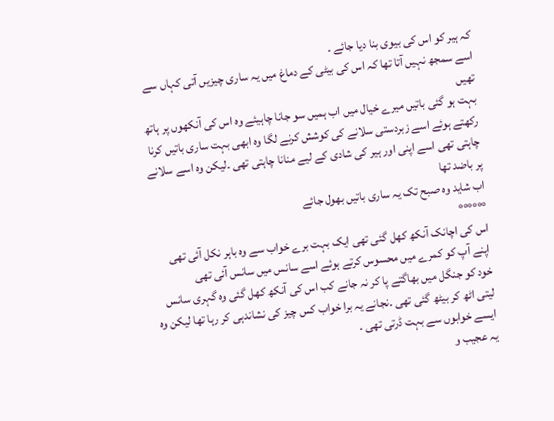کہ ہیر کو اس کی بیوی بنا دیا جائے ۔
اسے سمجھ نہیں آتا تھا کہ اس کی بیٹی کے دماغ میں یہ ساری چیزیں آتی کہاں سے تھیں
بہت ہو گئی باتیں میرے خیال میں اب ہمیں سو جانا چاہیئے وہ اس کی آنکھوں پر ہاتھ رکھتے ہوئے اسے زبردستی سلانے کی کوشش کرنے لگا وہ ابھی بہت ساری باتیں کرنا چاہتی تھی اسے اپنی اور ہیر کی شادی کے لیے منانا چاہتی تھی ۔لیکن وہ اسے سلانے پر باضد تھا
اب شاید وہ صبح تک یہ ساری باتیں بھول جائے
°°°°°°
اس کی اچانک آنکھ کھل گئی تھی ایک بہت برے خواب سے وہ باہر نکل آئی تھی اپنے آپ کو کمرے میں محسوس کرتے ہوئے اسے سانس میں سانس آئی تھی
خود کو جنگل میں بھاگتے پا کر نہ جانے کب اس کی آنکھ کھل گئی وہ گہری سانس لیتی اٹھ کر بیٹھ گئی تھی ۔نجانے یہ برا خواب کس چیز کی نشاندہی کر رہا تھا لیکن وہ ایسے خوابوں سے بہت ڈرتی تھی ۔
یہ عجیب و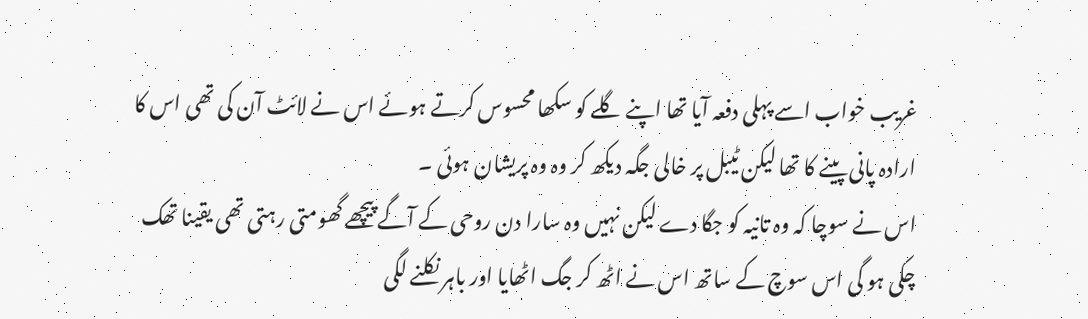غریب خواب اسے پہلی دفعہ آیا تھا اپنے گلے کو سکھا محسوس کرتے ہوئے اس نے لائٹ آن کی تھی اس کا ارادہ پانی پینے کا تھا لیکن ٹیبل پر خالی جگہ دیکھ کر وہ وہ پریشان ہوئی ۔
اس نے سوچا کہ وہ تانیہ کو جگا دے لیکن نہیں وہ سارا دن روحی کے آگے پیچھے گھومتی رہتی تھی یقینا تھک چکی ہو گی اس سوچ کے ساتھ اس نے اٹھ کر جگ اٹھایا اور باہر نکلنے لگی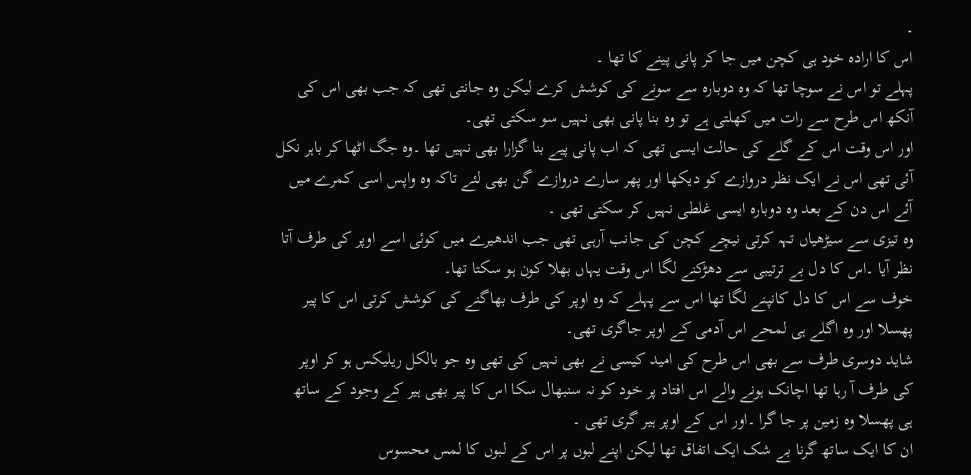۔
اس کا ارادہ خود ہی کچن میں جا کر پانی پینے کا تھا ۔
پہلے تو اس نے سوچا تھا کہ وہ دوبارہ سے سونے کی کوشش کرے لیکن وہ جانتی تھی کہ جب بھی اس کی آنکھ اس طرح سے رات میں کھلتی ہے تو وہ بنا پانی بھی نہیں سو سکتی تھی۔
اور اس وقت اس کے گلے کی حالت ایسی تھی کہ اب پانی پیے بنا گزارا بھی نہیں تھا ۔وہ جگ اٹھا کر باہر نکل آئی تھی اس نے ایک نظر دروازے کو دیکھا اور پھر سارے دروازے گن بھی لئے تاکہ وہ واپس اسی کمرے میں آئے اس دن کے بعد وہ دوبارہ ایسی غلطی نہیں کر سکتی تھی ۔
وہ تیزی سے سیڑھیاں تہہ کرتی نیچے کچن کی جانب آرہی تھی جب اندھیرے میں کوئی اسے اوپر کی طرف آتا نظر آیا ۔اس کا دل بے ترتیبی سے دھڑکنے لگا اس وقت یہاں بھلا کون ہو سکتا تھا۔
خوف سے اس کا دل کانپنے لگا تھا اس سے پہلے کہ وہ اوپر کی طرف بھاگنے کی کوشش کرتی اس کا پیر پھسلا اور وہ اگلے ہی لمحے اس آدمی کے اوپر جاگری تھی۔
شاید دوسری طرف سے بھی اس طرح کی امید کیسی نے بھی نہیں کی تھی وہ جو بالکل ریلیکس ہو کر اوپر کی طرف آ رہا تھا اچانک ہونے والے اس افتاد پر خود کو نہ سنبھال سکا اس کا پیر بھی ہیر کے وجود کے ساتھ ہی پھسلا وہ زمین پر جا گرا ۔اور اس کے اوپر ہیر گری تھی ۔
ان کا ایک ساتھ گرنا بے شک ایک اتفاق تھا لیکن اپنے لبوں پر اس کے لبوں کا لمس محسوس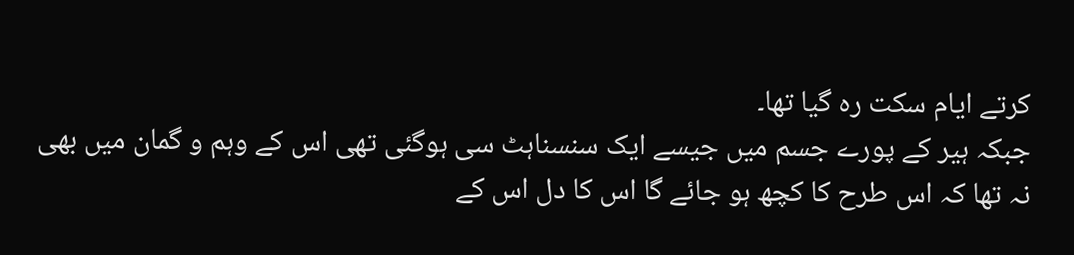کرتے ایام سکت رہ گیا تھا۔
جبکہ ہیر کے پورے جسم میں جیسے ایک سنسناہٹ سی ہوگئی تھی اس کے وہم و گمان میں بھی نہ تھا کہ اس طرح کا کچھ ہو جائے گا اس کا دل اس کے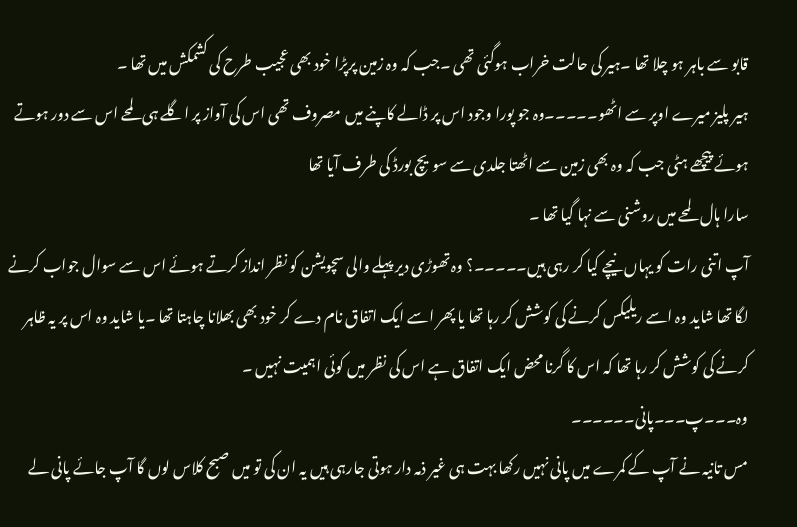قابو سے باہر ہو چلا تھا ۔ہیر کی حالت خراب ہوگئی تھی ۔جب کہ وہ زمین پرپڑا خود بھی عجیب طرح کی کشمکش میں تھا ۔
ہیر پلیز میرے اوپر سے اٹھو۔۔۔۔۔وہ جو پورا وجود اس پر ڈالے کاپنے میں مصروف تھی اس کی آواز پر اگلے ہی لمحے اس سے دور ہوتے ہوئے پیچھے ہٹی جب کہ وہ بھی زمین سے اٹھتا جلدی سے سویچ بورڈ کی طرف آیا تھا
سارا ہال لمحے میں روشنی سے نہا گیا تھا ۔
آپ اتنی رات کو یہاں نیچے کیا کر رہی ہیں۔۔۔۔۔؟ وہ تھوڑی دیر پہلے والی سچویشن کو نظر انداز کرتے ہوئے اس سے سوال جواب کرنے لگا تھا شاید وہ اسے ریلیکس کرنے کی کوشش کر رہا تھا یا پھر اسے ایک اتفاق نام دے کر خود بھی بھلانا چاہتا تھا ۔یا شاید وہ اس پر یہ ظاہر کرنے کی کوشش کر رہا تھا کہ اس کا گرنا محض ایک اتفاق ہے اس کی نظر میں کوئی اہمیت نہیں ۔
وہ۔۔۔پ۔۔۔پانی۔۔۔۔۔۔
مس تانیہ نے آپ کے کمرے میں پانی نہیں رکھا بہت ہی غیر ذمہ دار ہوتی جارہی ہیں یہ ان کی تو میں صبح کلاس لوں گا آپ جائے پانی لے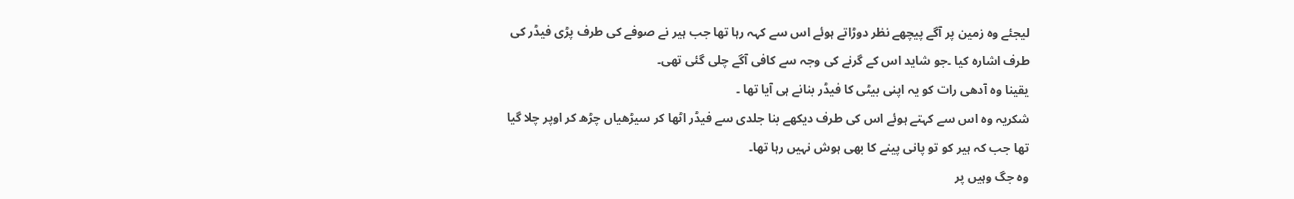لیجئے وہ زمین پر آگے پیچھے نظر دوڑاتے ہوئے اس سے کہہ رہا تھا جب ہیر نے صوفے کی طرف پڑی فیڈر کی طرف اشارہ کیا ۔جو شاید اس کے گرنے کی وجہ سے کافی آگے چلی گئی تھی۔
یقینا وہ آدھی رات کو یہ اپنی بیٹی کا فیڈر بنانے ہی آیا تھا ۔
شکریہ وہ اس سے کہتے ہوئے اس کی طرف دیکھے بنا جلدی سے فیڈر اٹھا کر سیڑھیاں چڑھ کر اوپر چلا گیا تھا جب کہ ہیر کو تو پانی پینے کا بھی ہوش نہیں رہا تھا۔
وہ جگ وہیں پر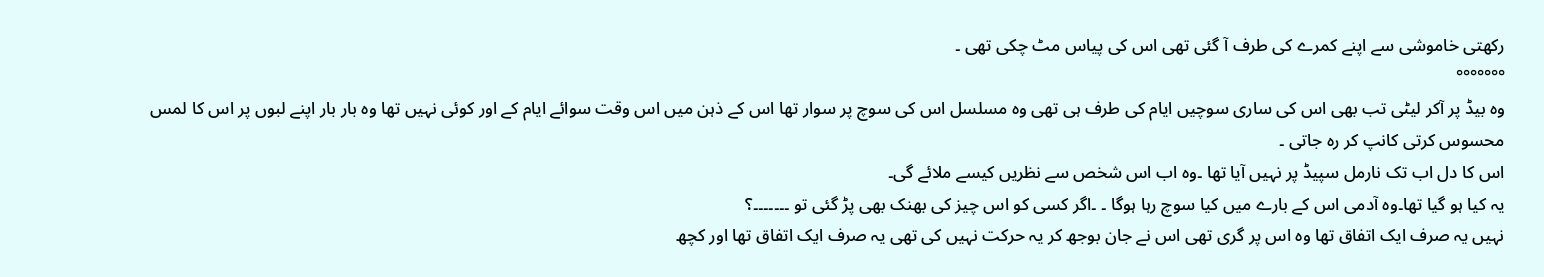رکھتی خاموشی سے اپنے کمرے کی طرف آ گئی تھی اس کی پیاس مٹ چکی تھی ۔
°°°°°°°
وہ بیڈ پر آکر لیٹی تب بھی اس کی ساری سوچیں ایام کی طرف ہی تھی وہ مسلسل اس کی سوچ پر سوار تھا اس کے ذہن میں اس وقت سوائے ایام کے اور کوئی نہیں تھا وہ بار بار اپنے لبوں پر اس کا لمس محسوس کرتی کانپ کر رہ جاتی ۔
اس کا دل اب تک نارمل سپیڈ پر نہیں آیا تھا ۔وہ اب اس شخص سے نظریں کیسے ملائے گی۔
یہ کیا ہو گیا تھا۔وہ آدمی اس کے بارے میں کیا سوچ رہا ہوگا ۔ ۔اگر کسی کو اس چیز کی بھنک بھی پڑ گئی تو ۔۔۔۔۔۔۔؟
نہیں یہ صرف ایک اتفاق تھا وہ اس پر گری تھی اس نے جان بوجھ کر یہ حرکت نہیں کی تھی یہ صرف ایک اتفاق تھا اور کچھ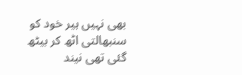بھی نہیں ہیر خود کو سنبھالتی اٹھ کر بیٹھ گئی تھی نیند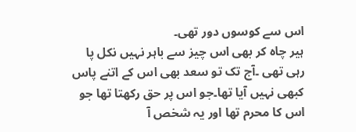اس سے کوسوں دور تھی۔
ہیر چاہ کر بھی اس چیز سے باہر نہیں نکل پا رہی تھی ۔آج تک تو سعد بھی اس کے اتنے پاس کبھی نہیں آیا تھا۔جو اس پر حق رکھتا تھا جو اس کا محرم تھا اور یہ شخص آ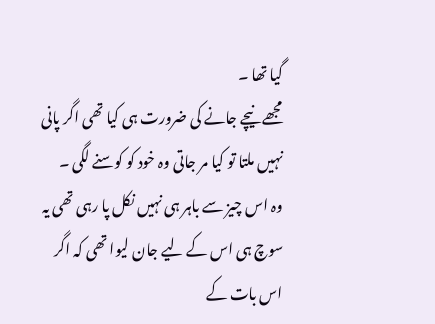گیا تھا ۔
مجھے نیچے جانے کی ضرورت ہی کیا تھی اگر پانی نہیں ملتا تو کیا مر جاتی وہ خود کو کوسنے لگی ۔
وہ اس چیز سے باہر ہی نہیں نکل پا رہی تھی یہ سوچ ہی اس کے لیے جان لیوا تھی کہ اگر اس بات کے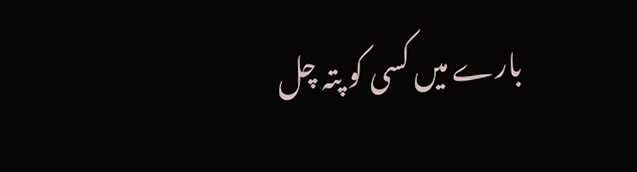بارے میں کسی کو پتہ چل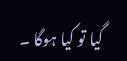گیا تو کیا ہوگا ۔